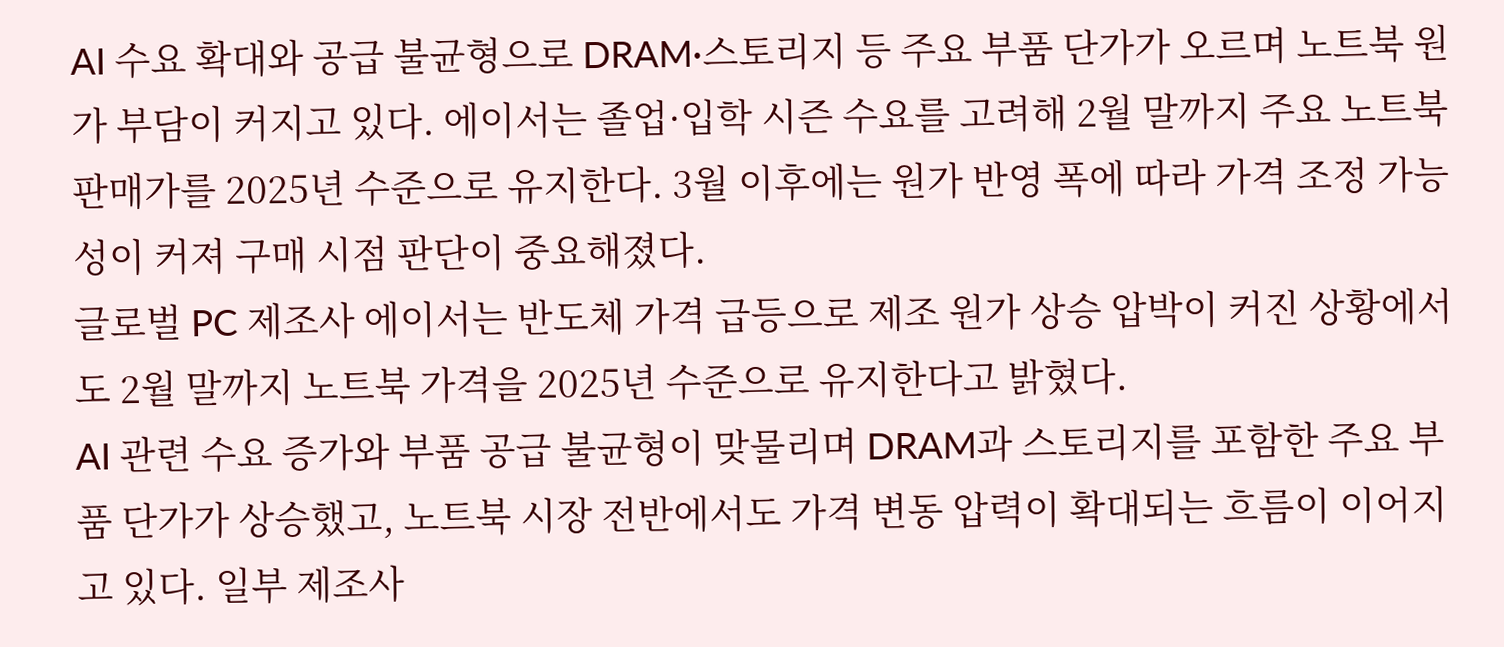AI 수요 확대와 공급 불균형으로 DRAM·스토리지 등 주요 부품 단가가 오르며 노트북 원가 부담이 커지고 있다. 에이서는 졸업·입학 시즌 수요를 고려해 2월 말까지 주요 노트북 판매가를 2025년 수준으로 유지한다. 3월 이후에는 원가 반영 폭에 따라 가격 조정 가능성이 커져 구매 시점 판단이 중요해졌다.
글로벌 PC 제조사 에이서는 반도체 가격 급등으로 제조 원가 상승 압박이 커진 상황에서도 2월 말까지 노트북 가격을 2025년 수준으로 유지한다고 밝혔다.
AI 관련 수요 증가와 부품 공급 불균형이 맞물리며 DRAM과 스토리지를 포함한 주요 부품 단가가 상승했고, 노트북 시장 전반에서도 가격 변동 압력이 확대되는 흐름이 이어지고 있다. 일부 제조사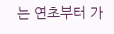는 연초부터 가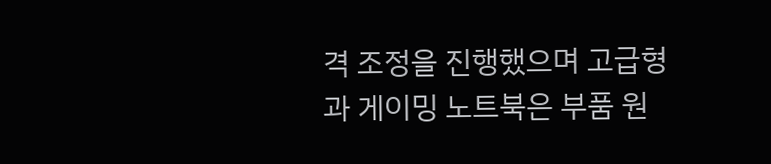격 조정을 진행했으며 고급형과 게이밍 노트북은 부품 원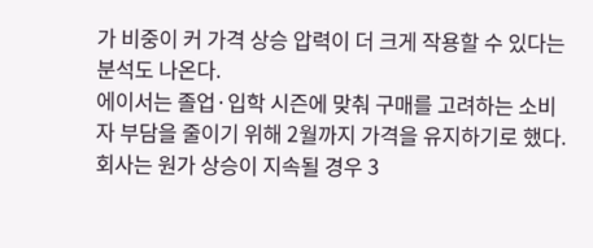가 비중이 커 가격 상승 압력이 더 크게 작용할 수 있다는 분석도 나온다.
에이서는 졸업·입학 시즌에 맞춰 구매를 고려하는 소비자 부담을 줄이기 위해 2월까지 가격을 유지하기로 했다. 회사는 원가 상승이 지속될 경우 3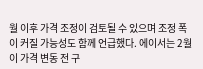월 이후 가격 조정이 검토될 수 있으며 조정 폭이 커질 가능성도 함께 언급했다. 에이서는 2월이 가격 변동 전 구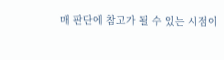매 판단에 참고가 될 수 있는 시점이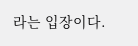라는 입장이다.